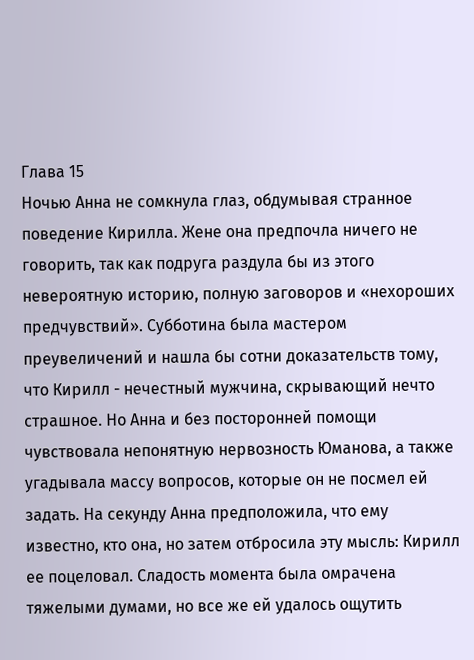Глава 15
Ночью Анна не сомкнула глаз, обдумывая странное поведение Кирилла. Жене она предпочла ничего не говорить, так как подруга раздула бы из этого невероятную историю, полную заговоров и «нехороших предчувствий». Субботина была мастером преувеличений и нашла бы сотни доказательств тому, что Кирилл - нечестный мужчина, скрывающий нечто страшное. Но Анна и без посторонней помощи чувствовала непонятную нервозность Юманова, а также угадывала массу вопросов, которые он не посмел ей задать. На секунду Анна предположила, что ему известно, кто она, но затем отбросила эту мысль: Кирилл ее поцеловал. Сладость момента была омрачена тяжелыми думами, но все же ей удалось ощутить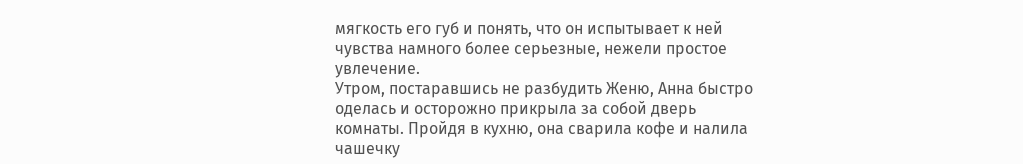мягкость его губ и понять, что он испытывает к ней чувства намного более серьезные, нежели простое увлечение.
Утром, постаравшись не разбудить Женю, Анна быстро оделась и осторожно прикрыла за собой дверь комнаты. Пройдя в кухню, она сварила кофе и налила чашечку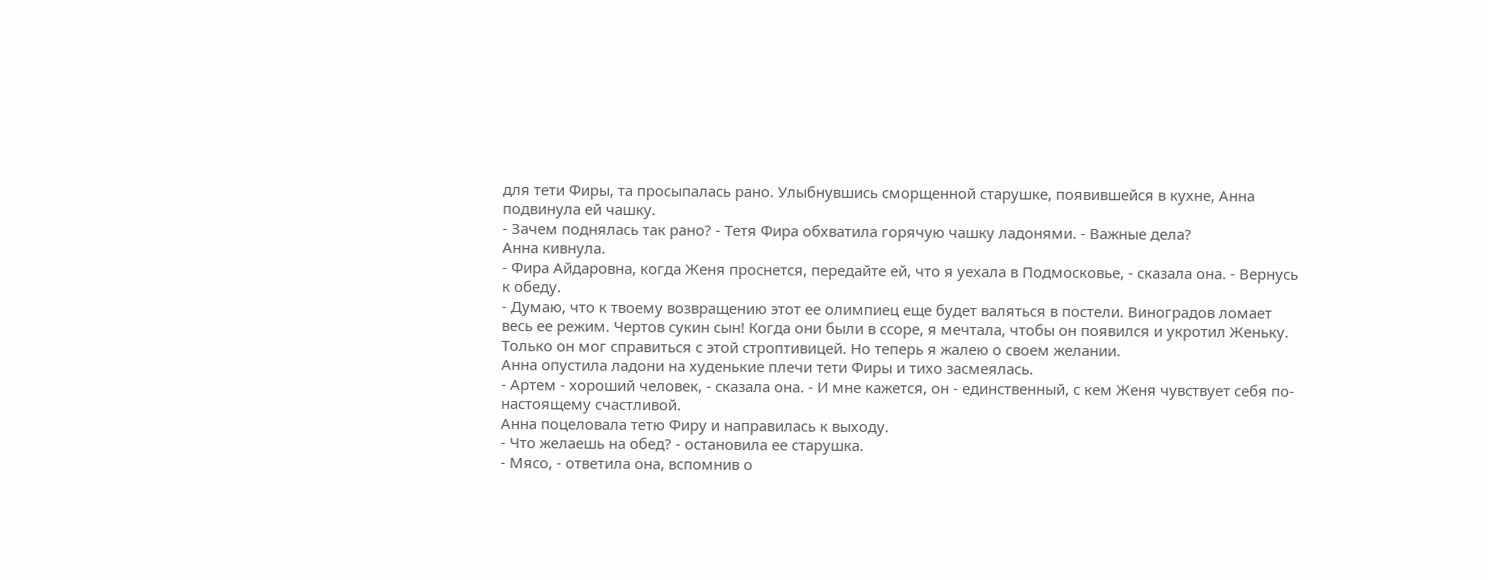для тети Фиры, та просыпалась рано. Улыбнувшись сморщенной старушке, появившейся в кухне, Анна подвинула ей чашку.
- Зачем поднялась так рано? - Тетя Фира обхватила горячую чашку ладонями. - Важные дела?
Анна кивнула.
- Фира Айдаровна, когда Женя проснется, передайте ей, что я уехала в Подмосковье, - сказала она. - Вернусь к обеду.
- Думаю, что к твоему возвращению этот ее олимпиец еще будет валяться в постели. Виноградов ломает весь ее режим. Чертов сукин сын! Когда они были в ссоре, я мечтала, чтобы он появился и укротил Женьку. Только он мог справиться с этой строптивицей. Но теперь я жалею о своем желании.
Анна опустила ладони на худенькие плечи тети Фиры и тихо засмеялась.
- Артем - хороший человек, - сказала она. - И мне кажется, он - единственный, с кем Женя чувствует себя по-настоящему счастливой.
Анна поцеловала тетю Фиру и направилась к выходу.
- Что желаешь на обед? - остановила ее старушка.
- Мясо, - ответила она, вспомнив о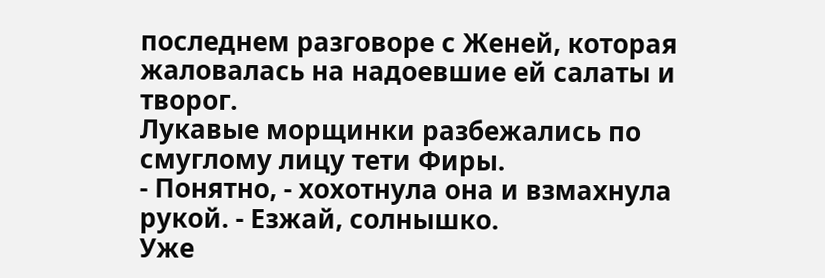последнем разговоре с Женей, которая жаловалась на надоевшие ей салаты и творог.
Лукавые морщинки разбежались по смуглому лицу тети Фиры.
- Понятно, - хохотнула она и взмахнула рукой. - Езжай, солнышко.
Уже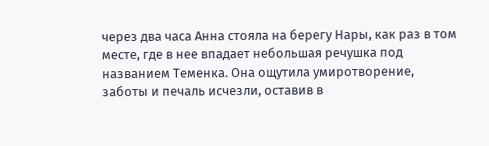через два часа Анна стояла на берегу Нары, как раз в том месте, где в нее впадает небольшая речушка под названием Теменка. Она ощутила умиротворение, заботы и печаль исчезли, оставив в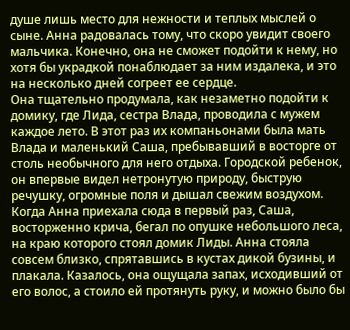душе лишь место для нежности и теплых мыслей о сыне. Анна радовалась тому, что скоро увидит своего мальчика. Конечно, она не сможет подойти к нему, но хотя бы украдкой понаблюдает за ним издалека, и это на несколько дней согреет ее сердце.
Она тщательно продумала, как незаметно подойти к домику, где Лида, сестра Влада, проводила с мужем каждое лето. В этот раз их компаньонами была мать Влада и маленький Саша, пребывавший в восторге от столь необычного для него отдыха. Городской ребенок, он впервые видел нетронутую природу, быструю речушку, огромные поля и дышал свежим воздухом. Когда Анна приехала сюда в первый раз, Саша, восторженно крича, бегал по опушке небольшого леса, на краю которого стоял домик Лиды. Анна стояла совсем близко, спрятавшись в кустах дикой бузины, и плакала. Казалось, она ощущала запах, исходивший от его волос, а стоило ей протянуть руку, и можно было бы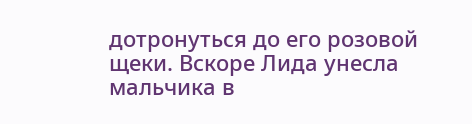дотронуться до его розовой щеки. Вскоре Лида унесла мальчика в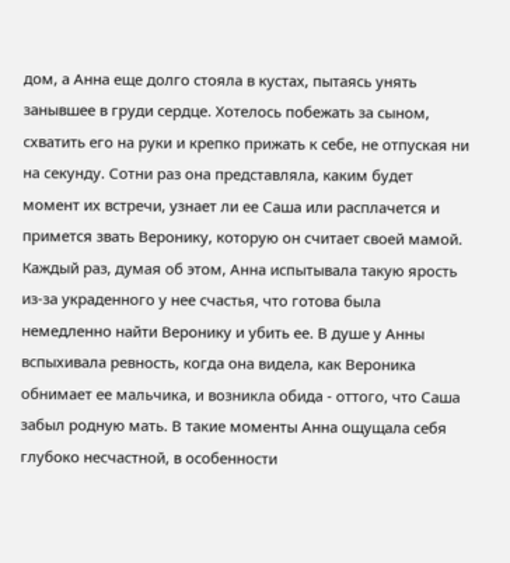дом, а Анна еще долго стояла в кустах, пытаясь унять занывшее в груди сердце. Хотелось побежать за сыном, схватить его на руки и крепко прижать к себе, не отпуская ни на секунду. Сотни раз она представляла, каким будет момент их встречи, узнает ли ее Саша или расплачется и примется звать Веронику, которую он считает своей мамой. Каждый раз, думая об этом, Анна испытывала такую ярость из-за украденного у нее счастья, что готова была немедленно найти Веронику и убить ее. В душе у Анны вспыхивала ревность, когда она видела, как Вероника обнимает ее мальчика, и возникла обида - оттого, что Саша забыл родную мать. В такие моменты Анна ощущала себя глубоко несчастной, в особенности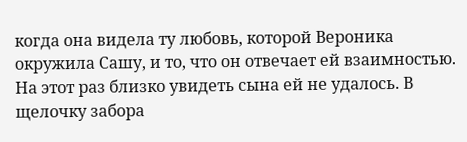когда она видела ту любовь, которой Вероника окружила Сашу, и то, что он отвечает ей взаимностью.
На этот раз близко увидеть сына ей не удалось. В щелочку забора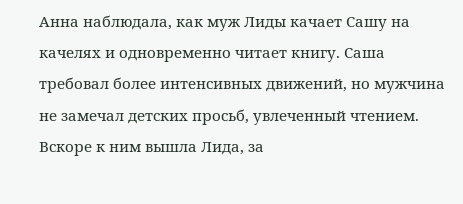Анна наблюдала, как муж Лиды качает Сашу на качелях и одновременно читает книгу. Саша требовал более интенсивных движений, но мужчина не замечал детских просьб, увлеченный чтением. Вскоре к ним вышла Лида, за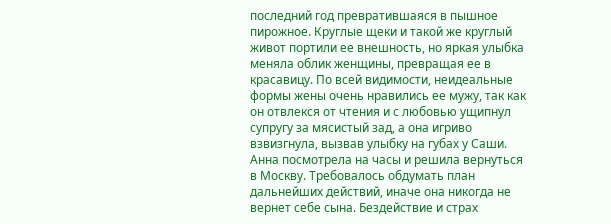последний год превратившаяся в пышное пирожное. Круглые щеки и такой же круглый живот портили ее внешность, но яркая улыбка меняла облик женщины, превращая ее в красавицу. По всей видимости, неидеальные формы жены очень нравились ее мужу, так как он отвлекся от чтения и с любовью ущипнул супругу за мясистый зад, а она игриво взвизгнула, вызвав улыбку на губах у Саши. Анна посмотрела на часы и решила вернуться в Москву. Требовалось обдумать план дальнейших действий, иначе она никогда не вернет себе сына. Бездействие и страх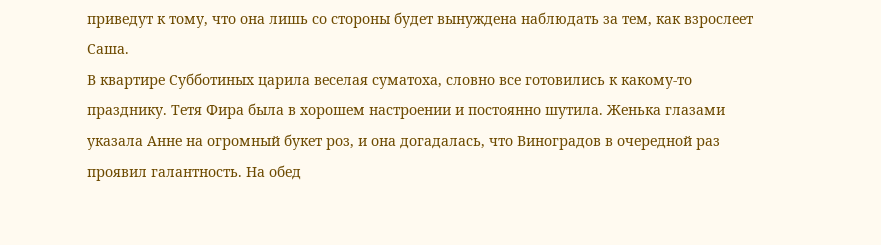приведут к тому, что она лишь со стороны будет вынуждена наблюдать за тем, как взрослеет Саша.
В квартире Субботиных царила веселая суматоха, словно все готовились к какому-то празднику. Тетя Фира была в хорошем настроении и постоянно шутила. Женька глазами указала Анне на огромный букет роз, и она догадалась, что Виноградов в очередной раз проявил галантность. На обед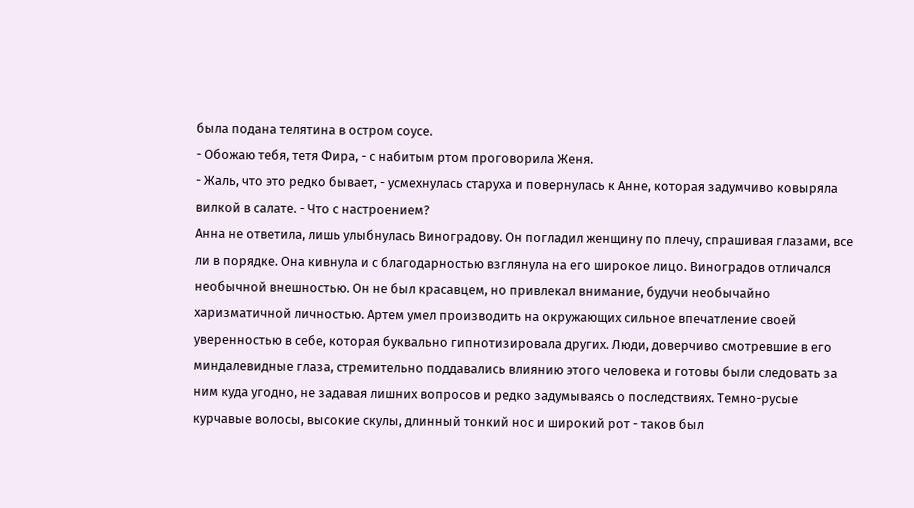была подана телятина в остром соусе.
- Обожаю тебя, тетя Фира, - с набитым ртом проговорила Женя.
- Жаль, что это редко бывает, - усмехнулась старуха и повернулась к Анне, которая задумчиво ковыряла вилкой в салате. - Что с настроением?
Анна не ответила, лишь улыбнулась Виноградову. Он погладил женщину по плечу, спрашивая глазами, все ли в порядке. Она кивнула и с благодарностью взглянула на его широкое лицо. Виноградов отличался необычной внешностью. Он не был красавцем, но привлекал внимание, будучи необычайно харизматичной личностью. Артем умел производить на окружающих сильное впечатление своей уверенностью в себе, которая буквально гипнотизировала других. Люди, доверчиво смотревшие в его миндалевидные глаза, стремительно поддавались влиянию этого человека и готовы были следовать за ним куда угодно, не задавая лишних вопросов и редко задумываясь о последствиях. Темно-русые курчавые волосы, высокие скулы, длинный тонкий нос и широкий рот - таков был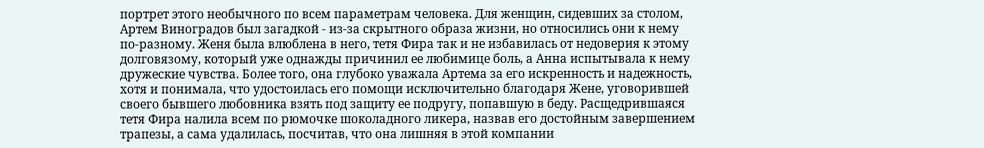портрет этого необычного по всем параметрам человека. Для женщин, сидевших за столом, Артем Виноградов был загадкой - из-за скрытного образа жизни, но относились они к нему по-разному. Женя была влюблена в него, тетя Фира так и не избавилась от недоверия к этому долговязому, который уже однажды причинил ее любимице боль, а Анна испытывала к нему дружеские чувства. Более того, она глубоко уважала Артема за его искренность и надежность, хотя и понимала, что удостоилась его помощи исключительно благодаря Жене, уговорившей своего бывшего любовника взять под защиту ее подругу, попавшую в беду. Расщедрившаяся тетя Фира налила всем по рюмочке шоколадного ликера, назвав его достойным завершением трапезы, а сама удалилась, посчитав, что она лишняя в этой компании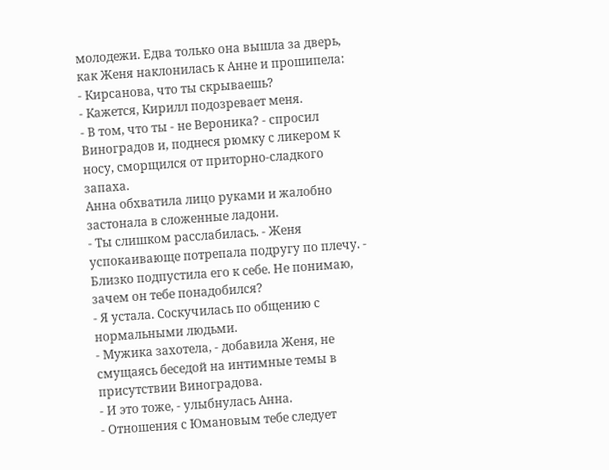молодежи. Едва только она вышла за дверь, как Женя наклонилась к Анне и прошипела:
- Кирсанова, что ты скрываешь?
- Кажется, Кирилл подозревает меня.
- В том, что ты - не Вероника? - спросил Виноградов и, поднеся рюмку с ликером к носу, сморщился от приторно-сладкого запаха.
Анна обхватила лицо руками и жалобно застонала в сложенные ладони.
- Ты слишком расслабилась. - Женя успокаивающе потрепала подругу по плечу. - Близко подпустила его к себе. Не понимаю, зачем он тебе понадобился?
- Я устала. Соскучилась по общению с нормальными людьми.
- Мужика захотела, - добавила Женя, не смущаясь беседой на интимные темы в присутствии Виноградова.
- И это тоже, - улыбнулась Анна.
- Отношения с Юмановым тебе следует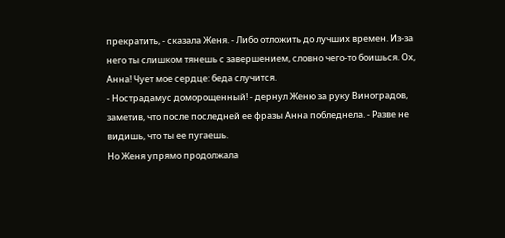прекратить, - сказала Женя. - Либо отложить до лучших времен. Из-за него ты слишком тянешь с завершением, словно чего-то боишься. Ох, Анна! Чует мое сердце: беда случится.
- Нострадамус доморощенный! - дернул Женю за руку Виноградов, заметив, что после последней ее фразы Анна побледнела. - Разве не видишь, что ты ее пугаешь.
Но Женя упрямо продолжала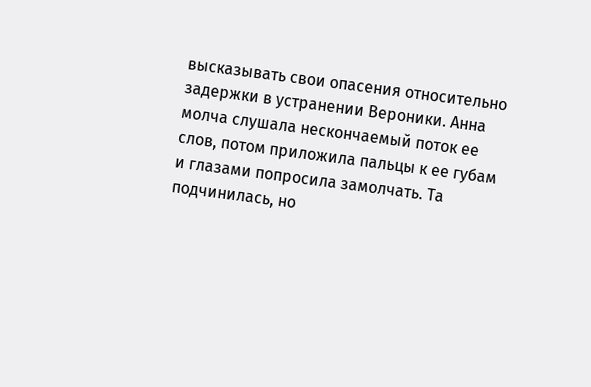высказывать свои опасения относительно задержки в устранении Вероники. Анна молча слушала нескончаемый поток ее слов, потом приложила пальцы к ее губам и глазами попросила замолчать. Та подчинилась, но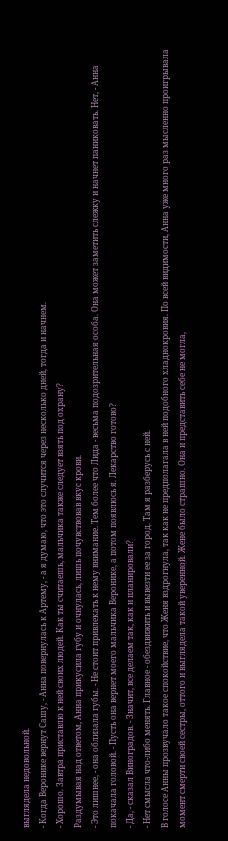выглядела недовольной.
- Когда Веронике вернут Сашу, - Анна повернулась к Артему, - а я думаю, что это случится через несколько дней, тогда и начнем.
- Хорошо. Завтра приставлю к ней своих людей. Как ты считаешь, мальчика также следует взять под охрану?
Раздумывая над ответом, Анна прикусила губу и очнулась, лишь почувствовав вкус крови.
- Это лишнее, - она облизала губы. - Не стоит привлекать к нему внимание. Тем более что Лида - весьма подозрительная особа. Она может заметить слежку и начнет паниковать. Нет, - Анна покачала головой. - Пусть она вернет моего мальчика Веронике, а потом появлюсь я. Лекарство готово?
- Да, - сказал Виноградов. - Значит, все делаем так, как и планировали?
- Нет смысла что-либо менять. Главное - обездвижить и вывезти ее за город. Там я разберусь с ней.
В голосе Анны прозвучало такое спокойствие, что Женя вздрогнула, так как не предполагала в ней подобного хладнокровия. По всей видимости, Анна уже много раз мысленно проигрывала момент смерти своей сестры, оттого и выглядела такой уверенной. Жене было страшно. Она и представить себе не могла,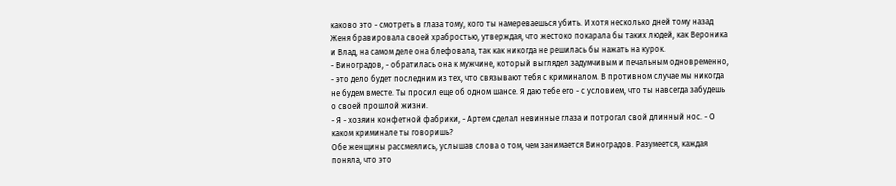каково это - смотреть в глаза тому, кого ты намереваешься убить. И хотя несколько дней тому назад Женя бравировала своей храбростью, утверждая, что жестоко покарала бы таких людей, как Вероника и Влад, на самом деле она блефовала, так как никогда не решилась бы нажать на курок.
- Виноградов, - обратилась она к мужчине, который выглядел задумчивым и печальным одновременно, - это дело будет последним из тех, что связывают тебя с криминалом. В противном случае мы никогда не будем вместе. Ты просил еще об одном шансе. Я даю тебе его - с условием, что ты навсегда забудешь о своей прошлой жизни.
- Я - хозяин конфетной фабрики, - Артем сделал невинные глаза и потрогал свой длинный нос. - О каком криминале ты говоришь?
Обе женщины рассмеялись, услышав слова о том, чем занимается Виноградов. Разумеется, каждая поняла, что это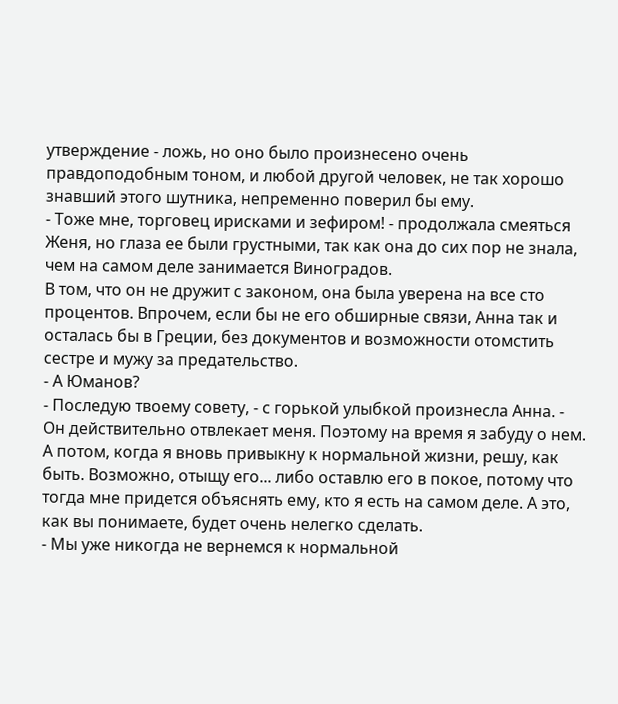утверждение - ложь, но оно было произнесено очень правдоподобным тоном, и любой другой человек, не так хорошо знавший этого шутника, непременно поверил бы ему.
- Тоже мне, торговец ирисками и зефиром! - продолжала смеяться Женя, но глаза ее были грустными, так как она до сих пор не знала, чем на самом деле занимается Виноградов.
В том, что он не дружит с законом, она была уверена на все сто процентов. Впрочем, если бы не его обширные связи, Анна так и осталась бы в Греции, без документов и возможности отомстить сестре и мужу за предательство.
- А Юманов?
- Последую твоему совету, - с горькой улыбкой произнесла Анна. - Он действительно отвлекает меня. Поэтому на время я забуду о нем. А потом, когда я вновь привыкну к нормальной жизни, решу, как быть. Возможно, отыщу его... либо оставлю его в покое, потому что тогда мне придется объяснять ему, кто я есть на самом деле. А это, как вы понимаете, будет очень нелегко сделать.
- Мы уже никогда не вернемся к нормальной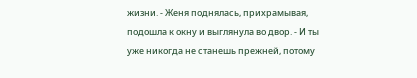жизни. - Женя поднялась, прихрамывая, подошла к окну и выглянула во двор. - И ты уже никогда не станешь прежней, потому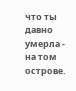что ты давно умерла - на том острове.